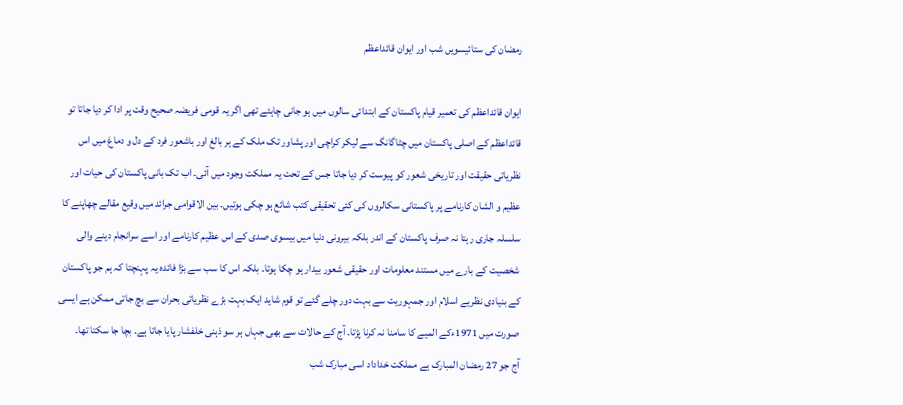رمضان کی ستائیسویں شب اور ایوان قائداعظم

ایوان قائداعظم کی تعمیر قیام پاکستان کے ابتدائی سالوں میں ہو جانی چاہئے تھی اگر یہ قومی فریضہ صحیح وقت پر ادا کر دیا جاتا تو قائداعظم کے اصلی پاکستان میں چٹاگانگ سے لیکر کراچی اور پشاور تک ملک کے ہر بالغ اور باشعور فرد کے دل و دماغ میں اس نظریاتی حقیقت اور تاریخی شعور کو پیوست کر دیا جاتا جس کے تحت یہ مملکت وجود میں آئی۔ اب تک بانی پاکستان کی حیات اور عظیم و الشان کارنامے پر پاکستانی سکالروں کی کئی تحقیقی کتب شائع ہو چکی ہوتیں۔ بین الاقوامی جرائد میں وقیع مقالے چھاپنے کا سلسلہ جاری رہتا نہ صرف پاکستان کے اندر بلکہ بیرونی دنیا میں بیسوی صدی کے اس عظیم کارنامے اور اسے سرانجام دینے والی شخصیت کے بارے میں مستند معلومات اور حقیقی شعور بیدار ہو چکا ہوتا۔ بلکہ اس کا سب سے بڑا فائدہ یہ پہنچتا کہ ہم جو پاکستان کے بنیادی نظریے اسلام اور جمہوریت سے بہت دور چلے گئے تو قوم شاید ایک بہت بڑے نظریاتی بحران سے بچ جاتی ممکن ہے ایسی صورت میں 1971ءکے المیے کا سامنا نہ کرنا پڑتا۔ آج کے حالات سے بھی جہاں ہر سو ذہنی خلفشار پایا جاتا ہے۔ بچا جا سکتا تھا۔
آج جو 27 رمضان المبارک ہے مملکت خداداد اسی مبارک شب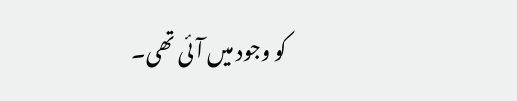کو وجود میں آئی تھی۔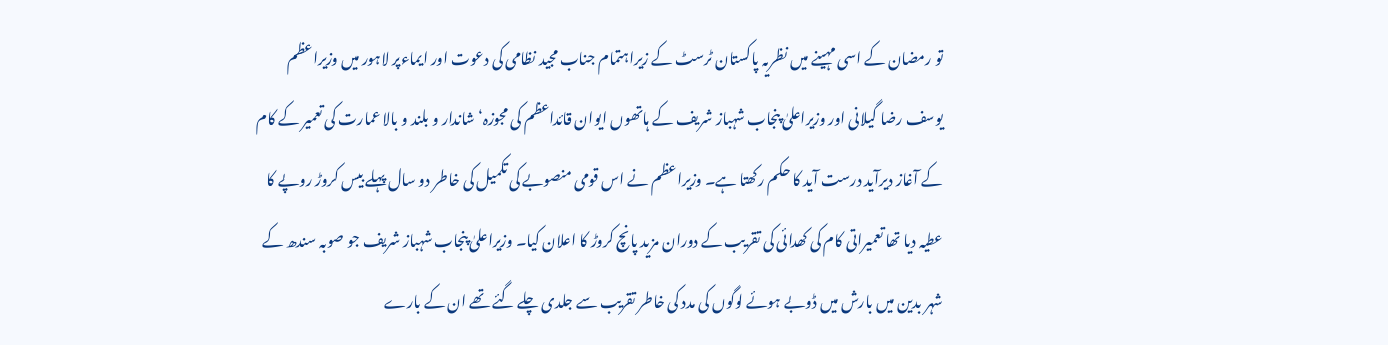تو رمضان کے اسی مہینے میں نظریہ پاکستان ٹرسٹ کے زیراہتمام جناب مجید نظامی کی دعوت اور ایماءپر لاہور میں وزیراعظم یوسف رضا گیلانی اور وزیراعلیٰ پنجاب شہباز شریف کے ہاتھوں ایوان قائداعظم کی مجوزہ‘ شاندار و بلند و بالا عمارت کی تعمیر کے کام کے آغاز دیرآید درست آید کا حکم رکھتا ہے۔ وزیراعظم نے اس قومی منصوبے کی تکمیل کی خاطر دو سال پہلے بیس کروڑ روپے کا عطیہ دیا تھا تعمیراتی کام کی کھدائی کی تقریب کے دوران مزید پانچ کروڑ کا اعلان کیا۔ وزیراعلیٰ پنجاب شہباز شریف جو صوبہ سندھ کے شہر بدین میں بارش میں ڈوبے ہوئے لوگوں کی مدد کی خاطر تقریب سے جلدی چلے گئے تھے ان کے بارے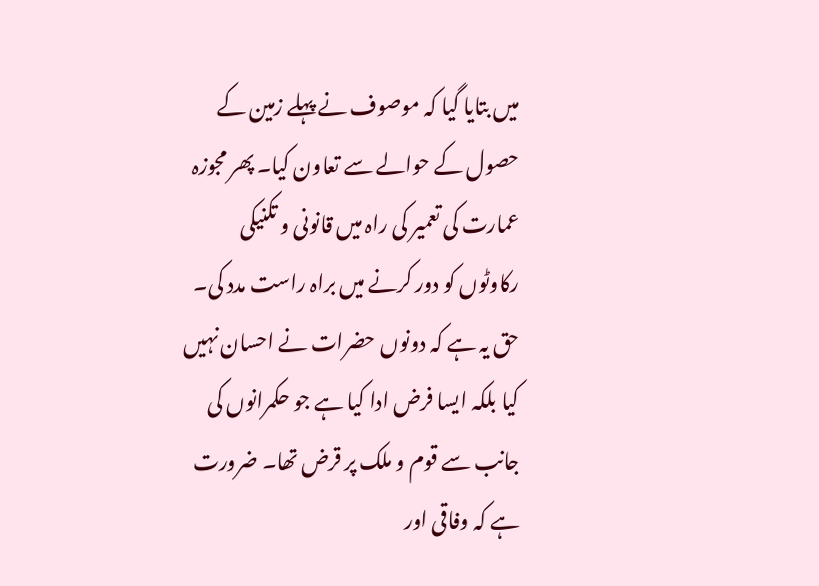میں بتایا گیا کہ موصوف نے پہلے زمین کے حصول کے حوالے سے تعاون کیا۔ پھر مجوزہ عمارت کی تعمیر کی راہ میں قانونی و تکنیکی رکاوٹوں کو دور کرنے میں براہ راست مدد کی۔ حق یہ ہے کہ دونوں حضرات نے احسان نہیں کیا بلکہ ایسا فرض ادا کیا ہے جو حکمرانوں کی جانب سے قوم و ملک پر قرض تھا۔ ضرورت ہے کہ وفاقی اور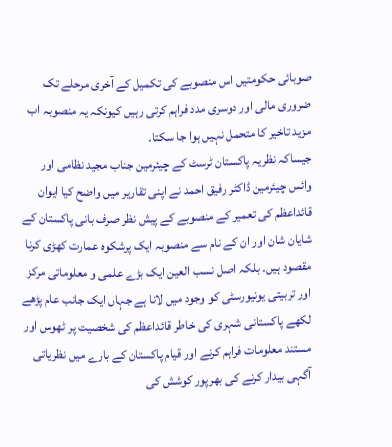صوبائی حکومتیں اس منصوبے کی تکمیل کے آخری مرحلے تک ضروری مالی اور دوسری مدد فراہم کرتی رہیں کیونکہ یہ منصوبہ اب مزید تاخیر کا متحمل نہیں ہوا جا سکتا۔
جیساکہ نظریہ پاکستان ٹرسٹ کے چیئرمین جناب مجید نظامی اور وائس چیئرمین ڈاکٹر رفیق احمد نے اپنی تقاریر میں واضح کیا ایوان قائداعظم کی تعمیر کے منصوبے کے پیش نظر صرف بانی پاکستان کے شایان شان اور ان کے نام سے منصوبہ ایک پرشکوہ عمارت کھڑی کرنا مقصود ہیں۔ بلکہ اصل نسب العین ایک بڑے علمی و معلوماتی مرکز اور تربیتی یونیورسٹی کو وجود میں لانا ہے جہاں ایک جانب عام پڑھے لکھے پاکستانی شہری کی خاطر قائداعظم کی شخصیت پر ٹھوس اور مستند معلومات فراہم کرنے اور قیام پاکستان کے بارے میں نظریاتی آگہی بیدار کرنے کی بھرپور کوشش کی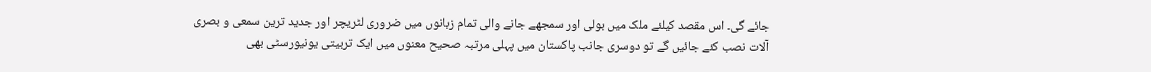جائے گی۔ اس مقصد کیلئے ملک میں بولی اور سمجھے جانے والی تمام زبانوں میں ضروری لٹریچر اور جدید ترین سمعی و بصری آلات نصب کئے جائیں گے تو دوسری جانب پاکستان میں پہلی مرتبہ صحیح معنوں میں ایک تربیتی یونیورسٹی بھی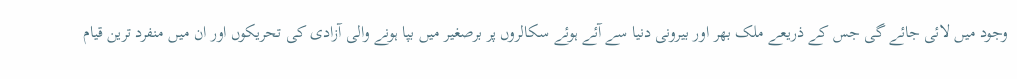وجود میں لائی جائے گی جس کے ذریعے ملک بھر اور بیرونی دنیا سے آئے ہوئے سکالروں پر برصغیر میں بپا ہونے والی آزادی کی تحریکوں اور ان میں منفرد ترین قیام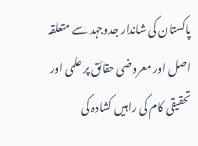پاکستان کی شاندار جدوجہد سے متعلقہ اصل اور معروضی حقائق پر علمی اور تحقیقی کام کی راہیں کشادہ کی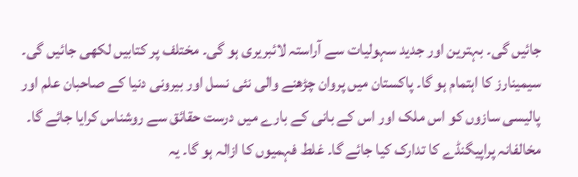جائیں گی۔ بہترین اور جدید سہولیات سے آراستہ لائبریری ہو گی۔ مختلف پر کتابیں لکھی جائیں گی۔ سیمینارز کا اہتمام ہو گا۔ پاکستان میں پروان چڑھنے والی نئی نسل اور بیرونی دنیا کے صاحبان علم اور پالیسی سازوں کو اس ملک اور اس کے بانی کے بارے میں درست حقائق سے روشناس کرایا جائے گا۔ مخالفانہ پراپیگنڈے کا تدارک کیا جائے گا۔ غلط فہمیوں کا ازالہ ہو گا۔ یہ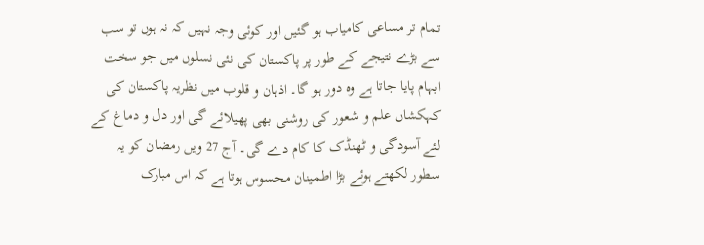تمام تر مساعی کامیاب ہو گئیں اور کوئی وجہ نہیں کہ نہ ہوں تو سب سے بڑے نتیجے کے طور پر پاکستان کی نئی نسلوں میں جو سخت ابہام پایا جاتا ہے وہ دور ہو گا۔ اذہان و قلوب میں نظریہ پاکستان کی کہکشاں علم و شعور کی روشنی بھی پھیلائے گی اور دل و دماغ کے لئے آسودگی و ٹھنڈک کا کام دے گی۔ آج 27 ویں رمضان کو یہ سطور لکھتے ہوئے بڑا اطمینان محسوس ہوتا ہے کہ اس مبارک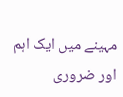مہینے میں ایک اہم اور ضروری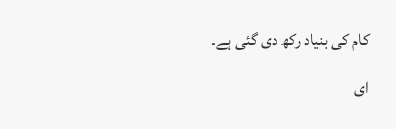کام کی بنیاد رکھ دی گئی ہے۔

ای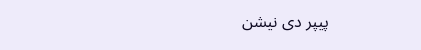پیپر دی نیشن